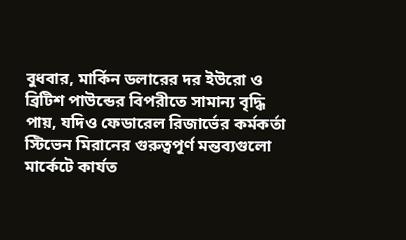বুধবার, মার্কিন ডলারের দর ইউরো ও ব্রিটিশ পাউন্ডের বিপরীতে সামান্য বৃদ্ধি পায়, যদিও ফেডারেল রিজার্ভের কর্মকর্তা স্টিভেন মিরানের গুরুত্বপূর্ণ মন্তব্যগুলো মার্কেটে কার্যত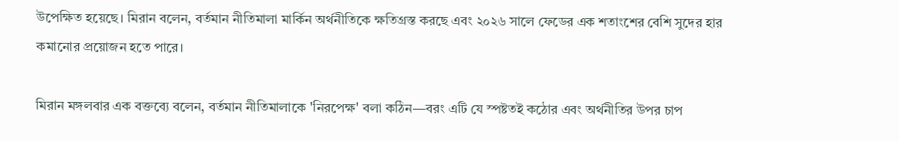উপেক্ষিত হয়েছে। মিরান বলেন, বর্তমান নীতিমালা মার্কিন অর্থনীতিকে ক্ষতিগ্রস্ত করছে এবং ২০২৬ সালে ফেডের এক শতাংশের বেশি সুদের হার কমানোর প্রয়োজন হতে পারে।

মিরান মঙ্গলবার এক বক্তব্যে বলেন, বর্তমান নীতিমালাকে 'নিরপেক্ষ' বলা কঠিন—বরং এটি যে স্পষ্টতই কঠোর এবং অর্থনীতির উপর চাপ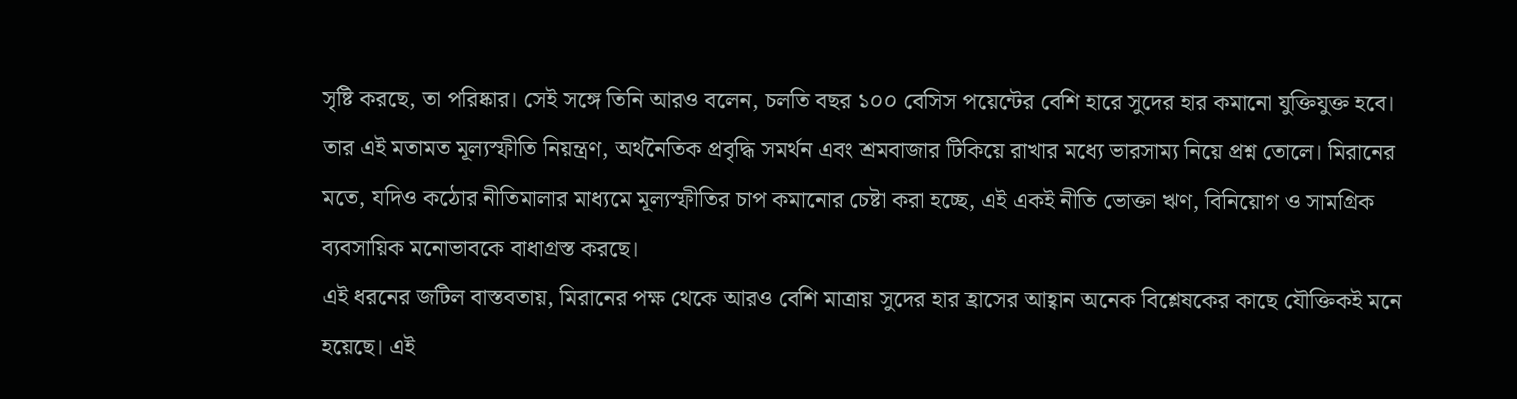সৃষ্টি করছে, তা পরিষ্কার। সেই সঙ্গে তিনি আরও বলেন, চলতি বছর ১০০ বেসিস পয়েন্টের বেশি হারে সুদের হার কমানো যুক্তিযুক্ত হবে।
তার এই মতামত মূল্যস্ফীতি নিয়ন্ত্রণ, অর্থনৈতিক প্রবৃদ্ধি সমর্থন এবং শ্রমবাজার টিকিয়ে রাখার মধ্যে ভারসাম্য নিয়ে প্রশ্ন তোলে। মিরানের মতে, যদিও কঠোর নীতিমালার মাধ্যমে মূল্যস্ফীতির চাপ কমানোর চেষ্টা করা হচ্ছে, এই একই নীতি ভোক্তা ঋণ, বিনিয়োগ ও সামগ্রিক ব্যবসায়িক মনোভাবকে বাধাগ্রস্ত করছে।
এই ধরনের জটিল বাস্তবতায়, মিরানের পক্ষ থেকে আরও বেশি মাত্রায় সুদের হার হ্রাসের আহ্বান অনেক বিশ্লেষকের কাছে যৌক্তিকই মনে হয়েছে। এই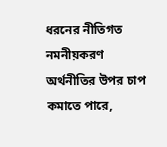ধরনের নীতিগত নমনীয়করণ অর্থনীতির উপর চাপ কমাতে পারে,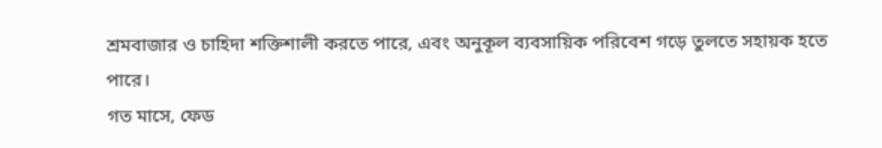শ্রমবাজার ও চাহিদা শক্তিশালী করতে পারে, এবং অনুকূল ব্যবসায়িক পরিবেশ গড়ে তুলতে সহায়ক হতে পারে।
গত মাসে, ফেড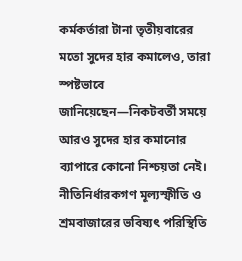কর্মকর্তারা টানা তৃতীয়বারের মতো সুদের হার কমালেও, তারা স্পষ্টভাবে জানিয়েছেন—নিকটবর্তী সময়ে আরও সুদের হার কমানোর ব্যাপারে কোনো নিশ্চয়তা নেই। নীতিনির্ধারকগণ মূল্যস্ফীতি ও শ্রমবাজারের ভবিষ্যৎ পরিস্থিতি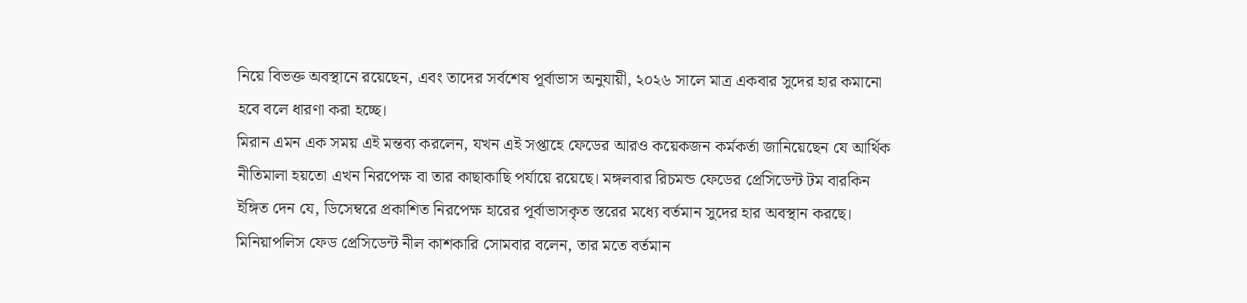নিয়ে বিভক্ত অবস্থানে রয়েছেন, এবং তাদের সর্বশেষ পূর্বাভাস অনুযায়ী, ২০২৬ সালে মাত্র একবার সুদের হার কমানো হবে বলে ধারণা করা হচ্ছে।
মিরান এমন এক সময় এই মন্তব্য করলেন, যখন এই সপ্তাহে ফেডের আরও কয়েকজন কর্মকর্তা জানিয়েছেন যে আর্থিক নীতিমালা হয়তো এখন নিরপেক্ষ বা তার কাছাকাছি পর্যায়ে রয়েছে। মঙ্গলবার রিচমন্ড ফেডের প্রেসিডেন্ট টম বারকিন ইঙ্গিত দেন যে, ডিসেম্বরে প্রকাশিত নিরপেক্ষ হারের পূর্বাভাসকৃত স্তরের মধ্যে বর্তমান সুদের হার অবস্থান করছে। মিনিয়াপলিস ফেড প্রেসিডেন্ট নীল কাশকারি সোমবার বলেন, তার মতে বর্তমান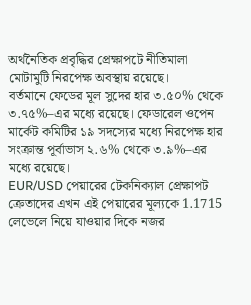অর্থনৈতিক প্রবৃদ্ধির প্রেক্ষাপটে নীতিমালা মোটামুটি নিরপেক্ষ অবস্থায় রয়েছে।
বর্তমানে ফেডের মূল সুদের হার ৩.৫০% থেকে ৩.৭৫%–এর মধ্যে রয়েছে। ফেডারেল ওপেন মার্কেট কমিটির ১৯ সদস্যের মধ্যে নিরপেক্ষ হার সংক্রান্ত পূর্বাভাস ২.৬% থেকে ৩.৯%–এর মধ্যে রয়েছে।
EUR/USD পেয়ারের টেকনিক্যাল প্রেক্ষাপট
ক্রেতাদের এখন এই পেয়ারের মূল্যকে 1.1715 লেভেলে নিয়ে যাওয়ার দিকে নজর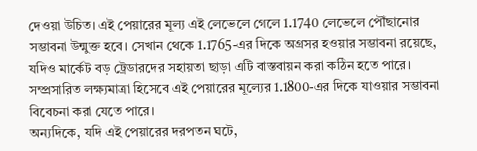দেওয়া উচিত। এই পেয়ারের মূল্য এই লেভেলে গেলে 1.1740 লেভেলে পৌঁছানোর সম্ভাবনা উন্মুক্ত হবে। সেখান থেকে 1.1765-এর দিকে অগ্রসর হওয়ার সম্ভাবনা রয়েছে, যদিও মার্কেট বড় ট্রেডারদের সহায়তা ছাড়া এটি বাস্তবায়ন করা কঠিন হতে পারে। সম্প্রসারিত লক্ষ্যমাত্রা হিসেবে এই পেয়ারের মূল্যের 1.1800-এর দিকে যাওয়ার সম্ভাবনা বিবেচনা করা যেতে পারে।
অন্যদিকে, যদি এই পেয়ারের দরপতন ঘটে,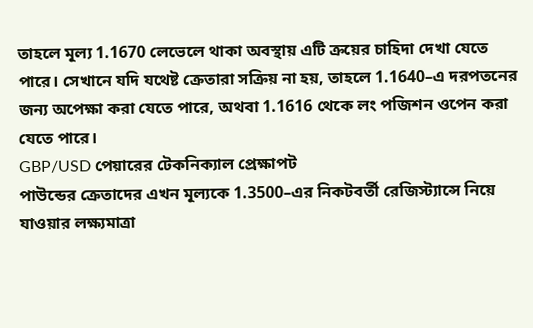তাহলে মূল্য 1.1670 লেভেলে থাকা অবস্থায় এটি ক্রয়ের চাহিদা দেখা যেতে পারে। সেখানে যদি যথেষ্ট ক্রেতারা সক্রিয় না হয়, তাহলে 1.1640–এ দরপতনের জন্য অপেক্ষা করা যেতে পারে, অথবা 1.1616 থেকে লং পজিশন ওপেন করা যেতে পারে।
GBP/USD পেয়ারের টেকনিক্যাল প্রেক্ষাপট
পাউন্ডের ক্রেতাদের এখন মূল্যকে 1.3500–এর নিকটবর্তী রেজিস্ট্যান্সে নিয়ে যাওয়ার লক্ষ্যমাত্রা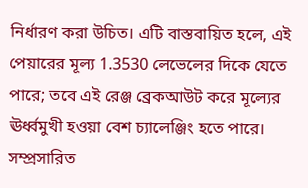নির্ধারণ করা উচিত। এটি বাস্তবায়িত হলে, এই পেয়ারের মূল্য 1.3530 লেভেলের দিকে যেতে পারে; তবে এই রেঞ্জ ব্রেকআউট করে মূল্যের ঊর্ধ্বমুখী হওয়া বেশ চ্যালেঞ্জিং হতে পারে। সম্প্রসারিত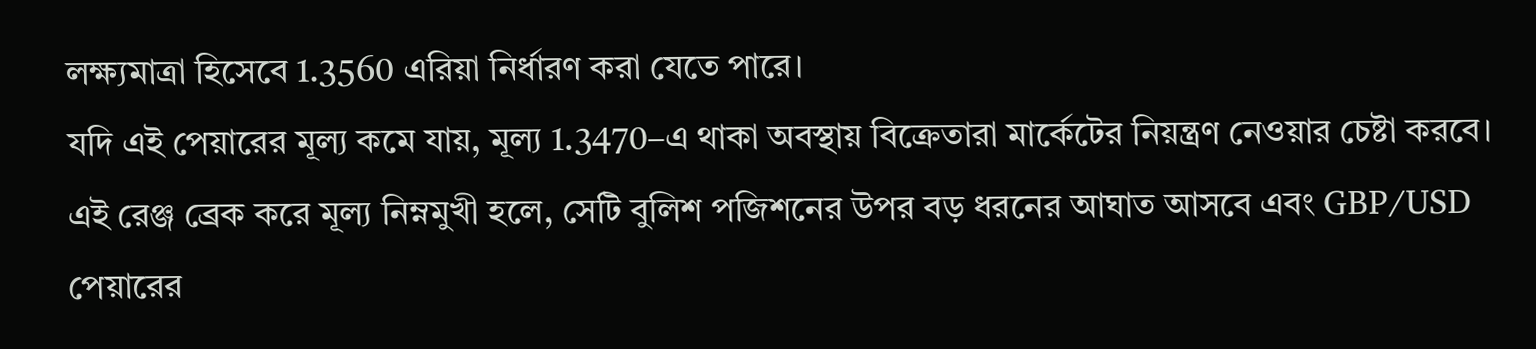লক্ষ্যমাত্রা হিসেবে 1.3560 এরিয়া নির্ধারণ করা যেতে পারে।
যদি এই পেয়ারের মূল্য কমে যায়, মূল্য 1.3470–এ থাকা অবস্থায় বিক্রেতারা মার্কেটের নিয়ন্ত্রণ নেওয়ার চেষ্টা করবে। এই রেঞ্জ ব্রেক করে মূল্য নিম্নমুখী হলে, সেটি বুলিশ পজিশনের উপর বড় ধরনের আঘাত আসবে এবং GBP/USD পেয়ারের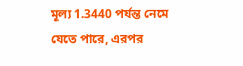মূল্য 1.3440 পর্যন্ত নেমে যেতে পারে, এরপর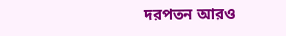দরপতন আরও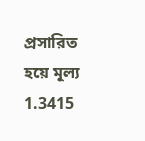প্রসারিত হয়ে মূল্য 1.3415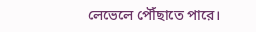লেভেলে পৌঁছাতে পারে।